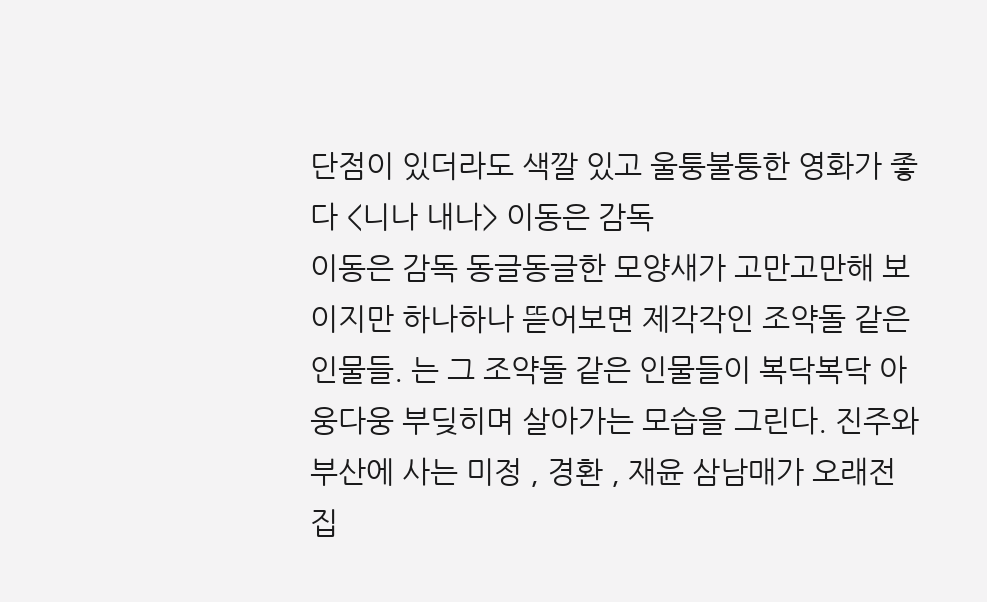단점이 있더라도 색깔 있고 울퉁불퉁한 영화가 좋다 <니나 내나> 이동은 감독
이동은 감독 동글동글한 모양새가 고만고만해 보이지만 하나하나 뜯어보면 제각각인 조약돌 같은 인물들. 는 그 조약돌 같은 인물들이 복닥복닥 아웅다웅 부딪히며 살아가는 모습을 그린다. 진주와 부산에 사는 미정 , 경환 , 재윤 삼남매가 오래전 집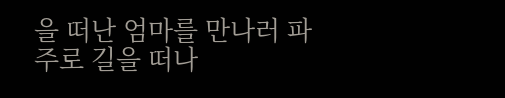을 떠난 엄마를 만나러 파주로 길을 떠나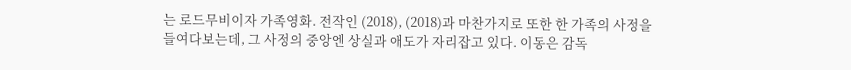는 로드무비이자 가족영화. 전작인 (2018), (2018)과 마찬가지로 또한 한 가족의 사정을 들여다보는데, 그 사정의 중앙엔 상실과 애도가 자리잡고 있다. 이동은 감독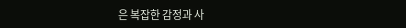은 복잡한 감정과 사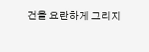건을 요란하게 그리지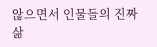않으면서 인물들의 진짜 삶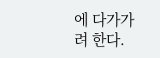에 다가가려 한다.